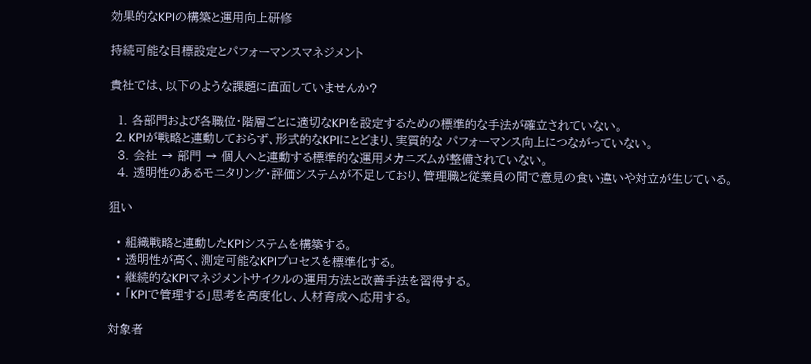効果的なKPIの構築と運用向上研修

持続可能な目標設定とパフォーマンスマネジメント

貴社では、以下のような課題に直面していませんか?

  1. 各部門および各職位・階層ごとに適切なKPIを設定するための標準的な手法が確立されていない。
  2. KPIが戦略と連動しておらず、形式的なKPIにとどまり、実質的な パフォーマンス向上につながっていない。
  3. 会社 → 部門 → 個人へと連動する標準的な運用メカニズムが整備されていない。
  4. 透明性のあるモニタリング・評価システムが不足しており、管理職と従業員の間で意見の食い違いや対立が生じている。

狙い

  • 組織戦略と連動したKPIシステムを構築する。
  • 透明性が高く、測定可能なKPIプロセスを標準化する。
  • 継続的なKPIマネジメントサイクルの運用方法と改善手法を習得する。
  • 「KPIで管理する」思考を高度化し、人材育成へ応用する。

対象者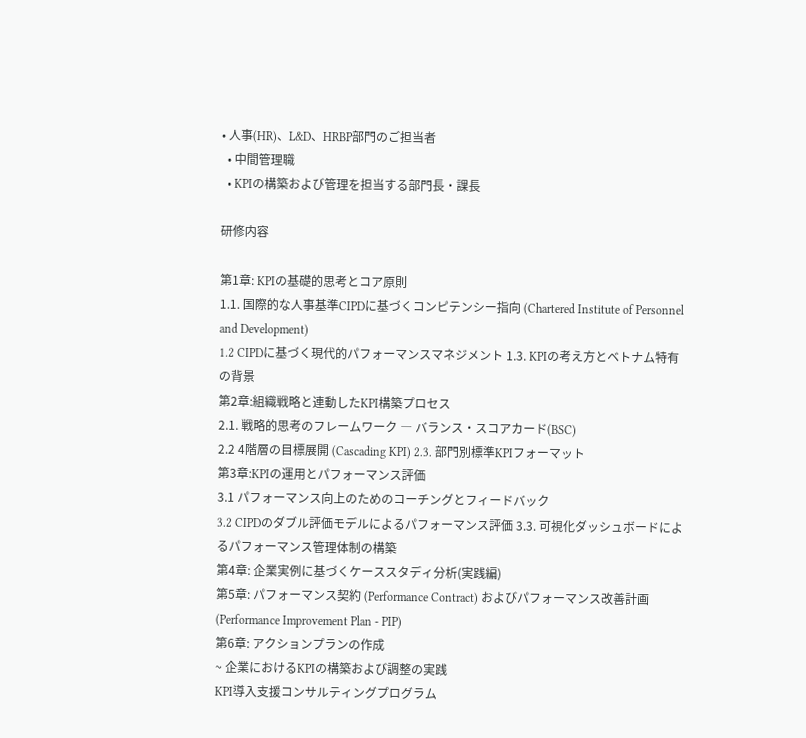• 人事(HR)、L&D、HRBP部門のご担当者
  • 中間管理職
  • KPIの構築および管理を担当する部門長・課長

研修内容

第1章: KPIの基礎的思考とコア原則
1.1. 国際的な人事基準CIPDに基づくコンピテンシー指向 (Chartered Institute of Personnel and Development)
1.2 CIPDに基づく現代的パフォーマンスマネジメント 1.3. KPIの考え方とベトナム特有の背景
第2章:組織戦略と連動したKPI構築プロセス
2.1. 戦略的思考のフレームワーク ― バランス・スコアカード(BSC)
2.2 4階層の目標展開 (Cascading KPI) 2.3. 部門別標準KPIフォーマット
第3章:KPIの運用とパフォーマンス評価
3.1 パフォーマンス向上のためのコーチングとフィードバック
3.2 CIPDのダブル評価モデルによるパフォーマンス評価 3.3. 可視化ダッシュボードによるパフォーマンス管理体制の構築
第4章: 企業実例に基づくケーススタディ分析(実践編)
第5章: パフォーマンス契約 (Performance Contract) およびパフォーマンス改善計画 (Performance Improvement Plan - PIP)
第6章: アクションプランの作成
~ 企業におけるKPIの構築および調整の実践
KPI導入支援コンサルティングプログラム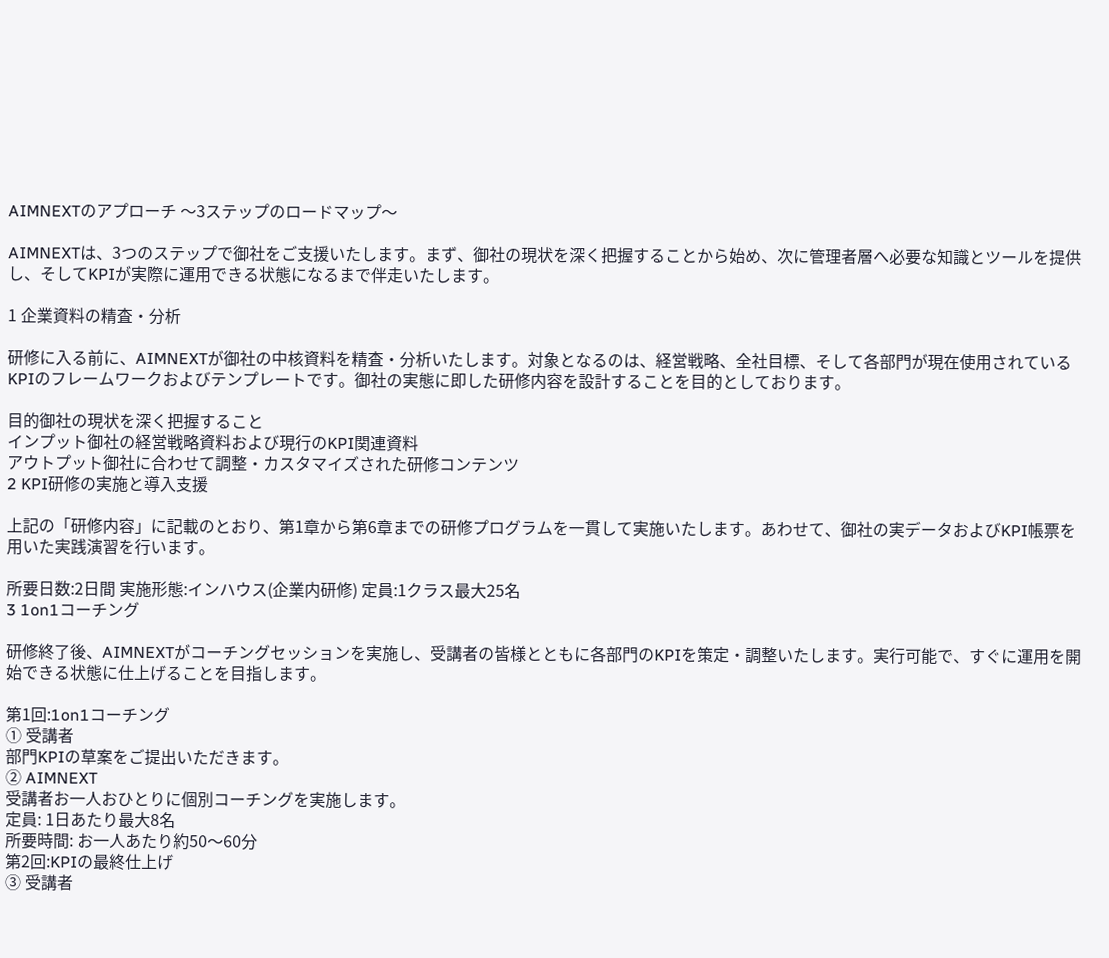AIMNEXTのアプローチ 〜3ステップのロードマップ〜

AIMNEXTは、3つのステップで御社をご支援いたします。まず、御社の現状を深く把握することから始め、次に管理者層へ必要な知識とツールを提供し、そしてKPIが実際に運用できる状態になるまで伴走いたします。

1 企業資料の精査・分析

研修に入る前に、AIMNEXTが御社の中核資料を精査・分析いたします。対象となるのは、経営戦略、全社目標、そして各部門が現在使用されているKPIのフレームワークおよびテンプレートです。御社の実態に即した研修内容を設計することを目的としております。

目的御社の現状を深く把握すること
インプット御社の経営戦略資料および現行のKPI関連資料
アウトプット御社に合わせて調整・カスタマイズされた研修コンテンツ
2 KPI研修の実施と導入支援

上記の「研修内容」に記載のとおり、第1章から第6章までの研修プログラムを一貫して実施いたします。あわせて、御社の実データおよびKPI帳票を用いた実践演習を行います。

所要日数:2日間 実施形態:インハウス(企業内研修) 定員:1クラス最大25名
3 1on1コーチング

研修終了後、AIMNEXTがコーチングセッションを実施し、受講者の皆様とともに各部門のKPIを策定・調整いたします。実行可能で、すぐに運用を開始できる状態に仕上げることを目指します。

第1回:1on1コーチング
① 受講者
部門KPIの草案をご提出いただきます。
② AIMNEXT
受講者お一人おひとりに個別コーチングを実施します。
定員: 1日あたり最大8名
所要時間: お一人あたり約50〜60分
第2回:KPIの最終仕上げ
③ 受講者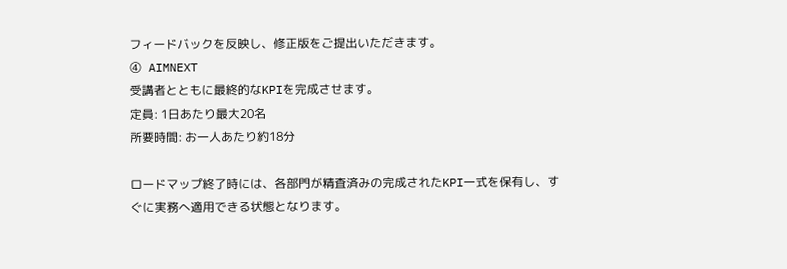フィードバックを反映し、修正版をご提出いただきます。
④ AIMNEXT
受講者とともに最終的なKPIを完成させます。
定員: 1日あたり最大20名
所要時間: お一人あたり約18分

ロードマップ終了時には、各部門が精査済みの完成されたKPI一式を保有し、すぐに実務へ適用できる状態となります。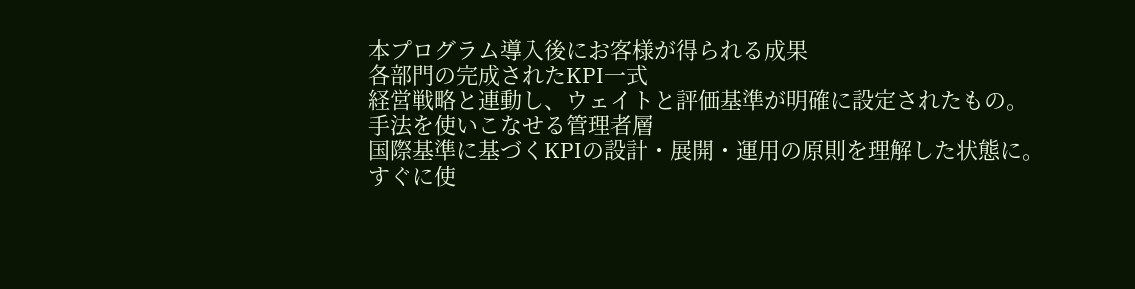本プログラム導入後にお客様が得られる成果
各部門の完成されたKPI一式
経営戦略と連動し、ウェイトと評価基準が明確に設定されたもの。
手法を使いこなせる管理者層
国際基準に基づくKPIの設計・展開・運用の原則を理解した状態に。
すぐに使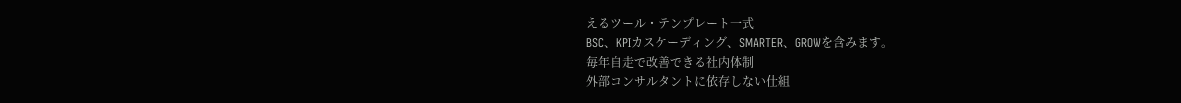えるツール・テンプレート一式
BSC、KPIカスケーディング、SMARTER、GROWを含みます。
毎年自走で改善できる社内体制
外部コンサルタントに依存しない仕組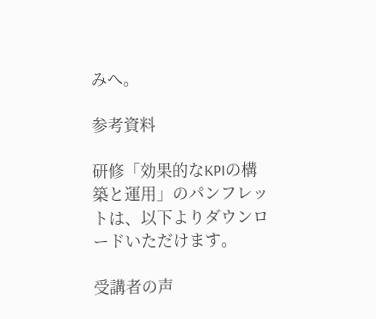みへ。

参考資料

研修「効果的なKPIの構築と運用」のパンフレットは、以下よりダウンロードいただけます。

受講者の声